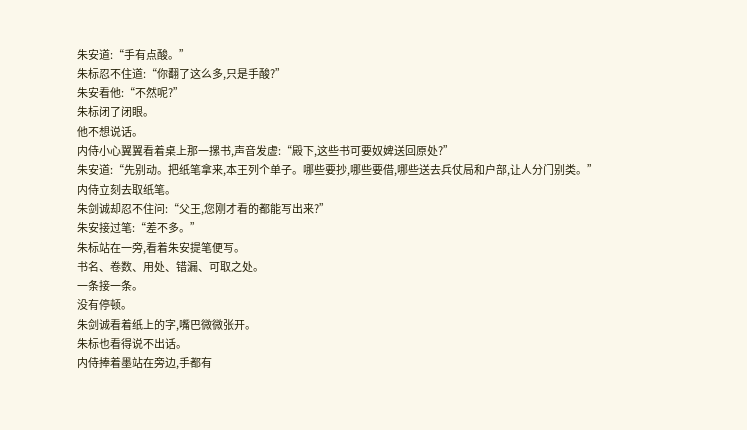朱安道:“手有点酸。”
朱标忍不住道:“你翻了这么多,只是手酸?”
朱安看他:“不然呢?”
朱标闭了闭眼。
他不想说话。
内侍小心翼翼看着桌上那一摞书,声音发虚:“殿下,这些书可要奴婢送回原处?”
朱安道:“先别动。把纸笔拿来,本王列个单子。哪些要抄,哪些要借,哪些送去兵仗局和户部,让人分门别类。”
内侍立刻去取纸笔。
朱剑诚却忍不住问:“父王,您刚才看的都能写出来?”
朱安接过笔:“差不多。”
朱标站在一旁,看着朱安提笔便写。
书名、卷数、用处、错漏、可取之处。
一条接一条。
没有停顿。
朱剑诚看着纸上的字,嘴巴微微张开。
朱标也看得说不出话。
内侍捧着墨站在旁边,手都有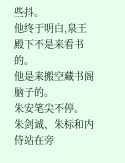些抖。
他终于明白,泉王殿下不是来看书的。
他是来搬空藏书阁脑子的。
朱安笔尖不停。
朱剑诚、朱标和内侍站在旁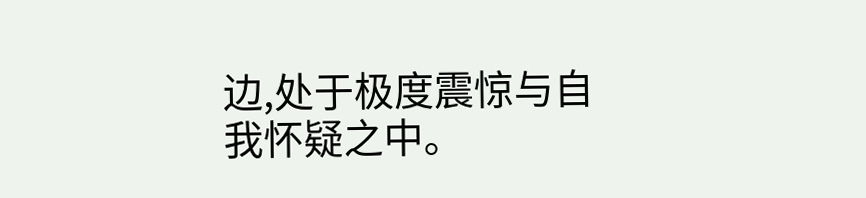边,处于极度震惊与自我怀疑之中。